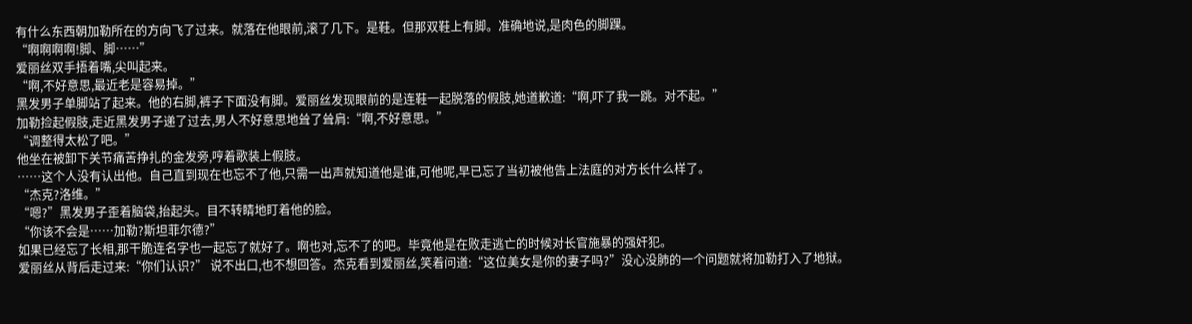有什么东西朝加勒所在的方向飞了过来。就落在他眼前,滚了几下。是鞋。但那双鞋上有脚。准确地说,是肉色的脚踝。
“啊啊啊啊!脚、脚……”
爱丽丝双手捂着嘴,尖叫起来。
“啊,不好意思,最近老是容易掉。”
黑发男子单脚站了起来。他的右脚,裤子下面没有脚。爱丽丝发现眼前的是连鞋一起脱落的假肢,她道歉道:“啊,吓了我一跳。对不起。”
加勒捡起假肢,走近黑发男子递了过去,男人不好意思地耸了耸肩:“啊,不好意思。”
“调整得太松了吧。”
他坐在被卸下关节痛苦挣扎的金发旁,哼着歌装上假肢。
……这个人没有认出他。自己直到现在也忘不了他,只需一出声就知道他是谁,可他呢,早已忘了当初被他告上法庭的对方长什么样了。
“杰克?洛维。”
“嗯?”黑发男子歪着脑袋,抬起头。目不转睛地盯着他的脸。
“你该不会是……加勒?斯坦菲尔德?”
如果已经忘了长相,那干脆连名字也一起忘了就好了。啊也对,忘不了的吧。毕竟他是在败走逃亡的时候对长官施暴的强奸犯。
爱丽丝从背后走过来:“你们认识?” 说不出口,也不想回答。杰克看到爱丽丝,笑着问道:“这位美女是你的妻子吗?”没心没肺的一个问题就将加勒打入了地狱。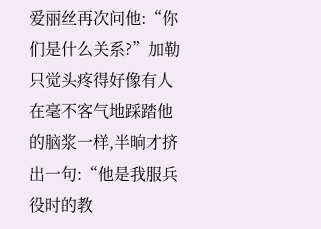爱丽丝再次问他:“你们是什么关系?”加勒只觉头疼得好像有人在毫不客气地踩踏他的脑浆一样,半晌才挤出一句:“他是我服兵役时的教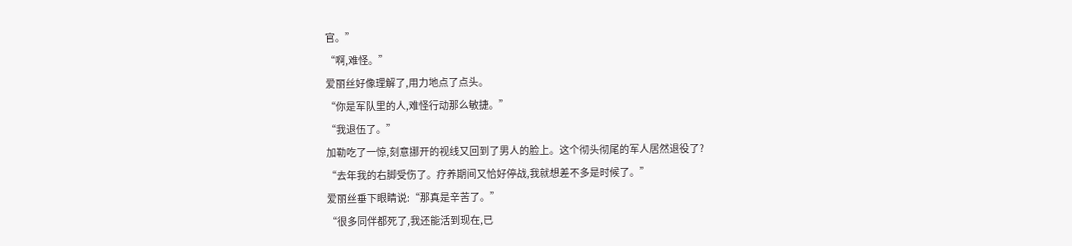官。”
“啊,难怪。”
爱丽丝好像理解了,用力地点了点头。
“你是军队里的人,难怪行动那么敏捷。”
“我退伍了。”
加勒吃了一惊,刻意挪开的视线又回到了男人的脸上。这个彻头彻尾的军人居然退役了?
“去年我的右脚受伤了。疗养期间又恰好停战,我就想差不多是时候了。”
爱丽丝垂下眼睛说:“那真是辛苦了。”
“很多同伴都死了,我还能活到现在,已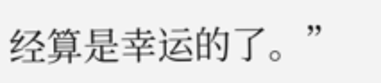经算是幸运的了。”